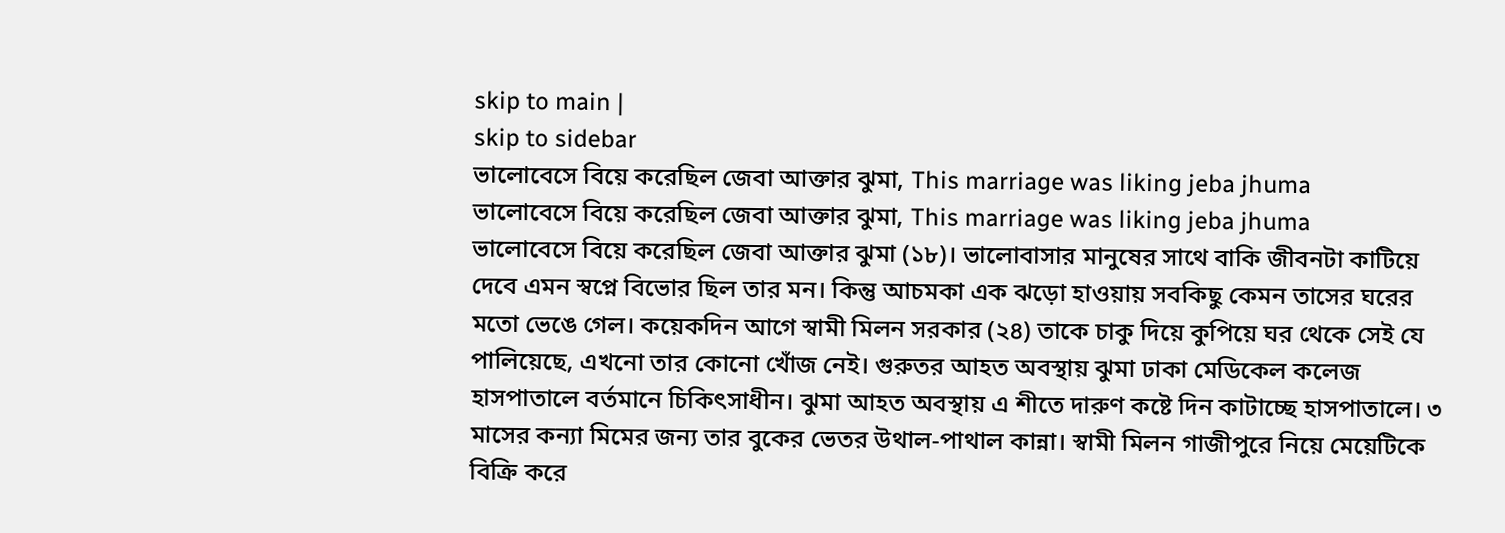skip to main |
skip to sidebar
ভালোবেসে বিয়ে করেছিল জেবা আক্তার ঝুমা, This marriage was liking jeba jhuma
ভালোবেসে বিয়ে করেছিল জেবা আক্তার ঝুমা, This marriage was liking jeba jhuma
ভালোবেসে বিয়ে করেছিল জেবা আক্তার ঝুমা (১৮)। ভালোবাসার মানুষের সাথে বাকি জীবনটা কাটিয়ে দেবে এমন স্বপ্নে বিভোর ছিল তার মন। কিন্তু আচমকা এক ঝড়ো হাওয়ায় সবকিছু কেমন তাসের ঘরের মতো ভেঙে গেল। কয়েকদিন আগে স্বামী মিলন সরকার (২৪) তাকে চাকু দিয়ে কুপিয়ে ঘর থেকে সেই যে পালিয়েছে, এখনো তার কোনো খোঁজ নেই। গুরুতর আহত অবস্থায় ঝুমা ঢাকা মেডিকেল কলেজ হাসপাতালে বর্তমানে চিকিৎসাধীন। ঝুমা আহত অবস্থায় এ শীতে দারুণ কষ্টে দিন কাটাচ্ছে হাসপাতালে। ৩ মাসের কন্যা মিমের জন্য তার বুকের ভেতর উথাল-পাথাল কান্না। স্বামী মিলন গাজীপুরে নিয়ে মেয়েটিকে বিক্রি করে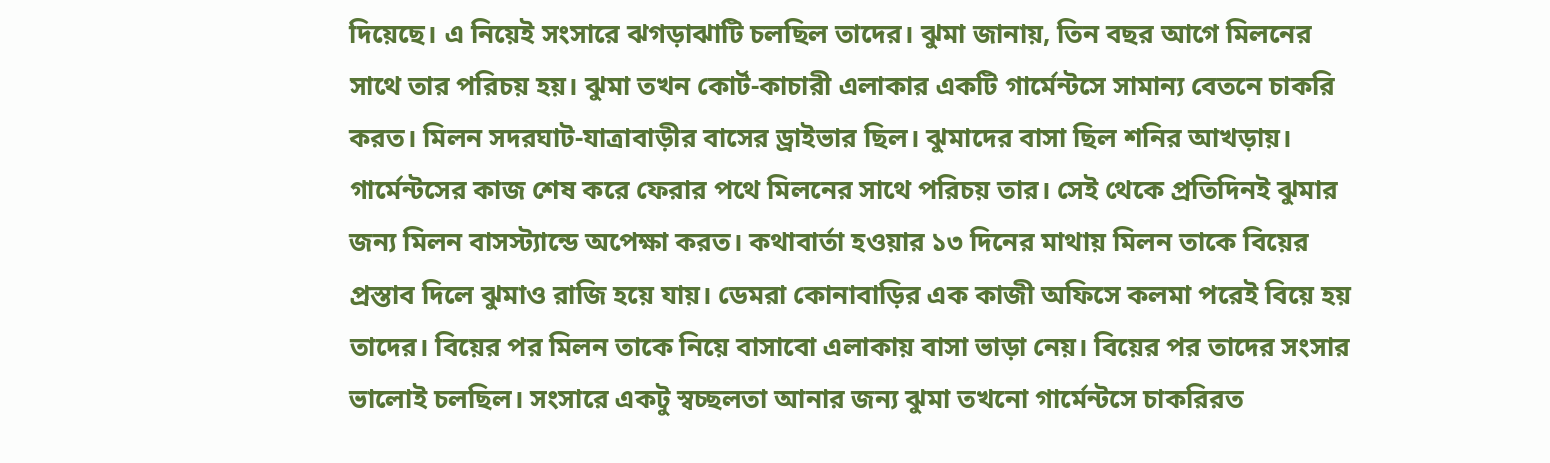দিয়েছে। এ নিয়েই সংসারে ঝগড়াঝাটি চলছিল তাদের। ঝুমা জানায়, তিন বছর আগে মিলনের সাথে তার পরিচয় হয়। ঝুমা তখন কোর্ট-কাচারী এলাকার একটি গার্মেন্টসে সামান্য বেতনে চাকরি করত। মিলন সদরঘাট-যাত্রাবাড়ীর বাসের ড্রাইভার ছিল। ঝুমাদের বাসা ছিল শনির আখড়ায়। গার্মেন্টসের কাজ শেষ করে ফেরার পথে মিলনের সাথে পরিচয় তার। সেই থেকে প্রতিদিনই ঝুমার জন্য মিলন বাসস্ট্যান্ডে অপেক্ষা করত। কথাবার্তা হওয়ার ১৩ দিনের মাথায় মিলন তাকে বিয়ের প্রস্তাব দিলে ঝুমাও রাজি হয়ে যায়। ডেমরা কোনাবাড়ির এক কাজী অফিসে কলমা পরেই বিয়ে হয় তাদের। বিয়ের পর মিলন তাকে নিয়ে বাসাবো এলাকায় বাসা ভাড়া নেয়। বিয়ের পর তাদের সংসার ভালোই চলছিল। সংসারে একটু স্বচ্ছলতা আনার জন্য ঝুমা তখনো গার্মেন্টসে চাকরিরত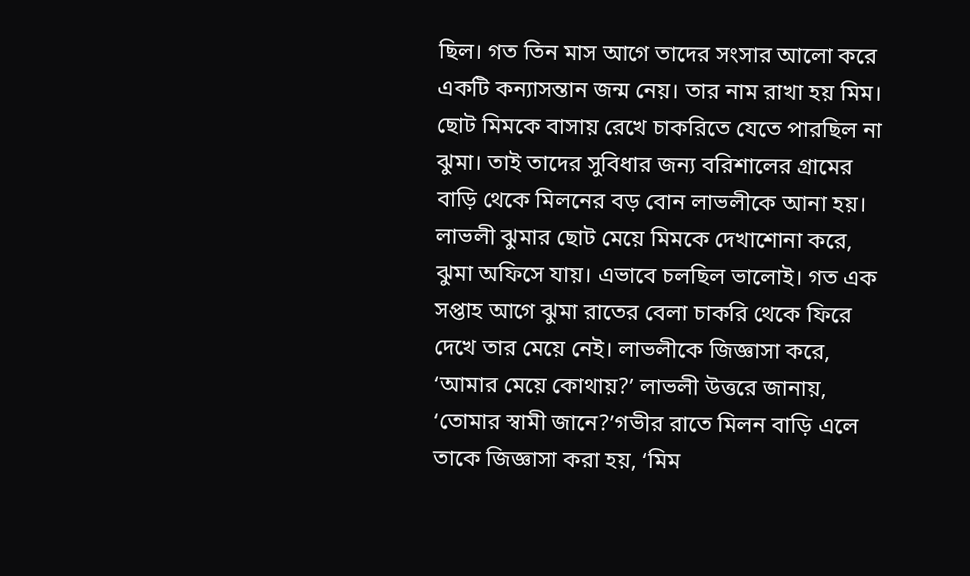ছিল। গত তিন মাস আগে তাদের সংসার আলো করে একটি কন্যাসন্তান জন্ম নেয়। তার নাম রাখা হয় মিম। ছোট মিমকে বাসায় রেখে চাকরিতে যেতে পারছিল না ঝুমা। তাই তাদের সুবিধার জন্য বরিশালের গ্রামের বাড়ি থেকে মিলনের বড় বোন লাভলীকে আনা হয়। লাভলী ঝুমার ছোট মেয়ে মিমকে দেখাশোনা করে, ঝুমা অফিসে যায়। এভাবে চলছিল ভালোই। গত এক সপ্তাহ আগে ঝুমা রাতের বেলা চাকরি থেকে ফিরে দেখে তার মেয়ে নেই। লাভলীকে জিজ্ঞাসা করে, ‘আমার মেয়ে কোথায়?’ লাভলী উত্তরে জানায়, ‘তোমার স্বামী জানে?’গভীর রাতে মিলন বাড়ি এলে তাকে জিজ্ঞাসা করা হয়, ‘মিম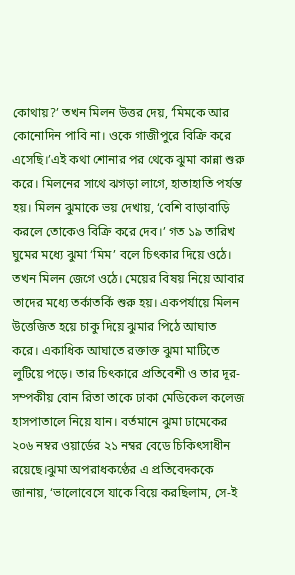কোথায়?’ তখন মিলন উত্তর দেয়, ‘মিমকে আর কোনোদিন পাবি না। ওকে গাজীপুরে বিক্রি করে এসেছি।’এই কথা শোনার পর থেকে ঝুমা কান্না শুরু করে। মিলনের সাথে ঝগড়া লাগে, হাতাহাতি পর্যন্ত হয়। মিলন ঝুমাকে ভয় দেখায়, ‘বেশি বাড়াবাড়ি করলে তোকেও বিক্রি করে দেব।’ গত ১৯ তারিখ ঘুমের মধ্যে ঝুমা ‘মিম’ বলে চিৎকার দিয়ে ওঠে। তখন মিলন জেগে ওঠে। মেয়ের বিষয় নিয়ে আবার তাদের মধ্যে তর্কাতর্কি শুরু হয়। একপর্যায়ে মিলন উত্তেজিত হয়ে চাকু দিয়ে ঝুমার পিঠে আঘাত করে। একাধিক আঘাতে রক্তাক্ত ঝুমা মাটিতে লুটিয়ে পড়ে। তার চিৎকারে প্রতিবেশী ও তার দূর-সম্পকীয় বোন রিতা তাকে ঢাকা মেডিকেল কলেজ হাসপাতালে নিয়ে যান। বর্তমানে ঝুমা ঢামেকের ২০৬ নম্বর ওয়ার্ডের ২১ নম্বর বেডে চিকিৎসাধীন রয়েছে।ঝুমা অপরাধকণ্ঠের এ প্রতিবেদককে জানায়, ‘ভালোবেসে যাকে বিয়ে করছিলাম, সে-ই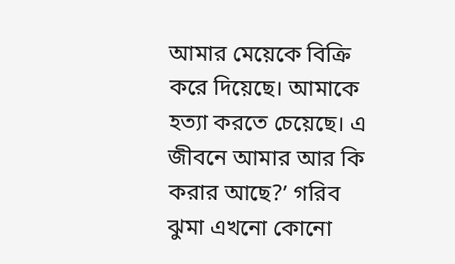আমার মেয়েকে বিক্রি করে দিয়েছে। আমাকে হত্যা করতে চেয়েছে। এ জীবনে আমার আর কি করার আছে?’ গরিব ঝুমা এখনো কোনো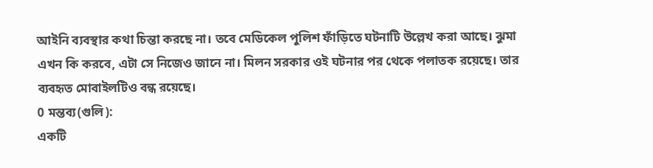আইনি ব্যবস্থার কথা চিন্তা করছে না। তবে মেডিকেল পুলিশ ফাঁড়িতে ঘটনাটি উল্লেখ করা আছে। ঝুমা এখন কি করবে, এটা সে নিজেও জানে না। মিলন সরকার ওই ঘটনার পর থেকে পলাতক রয়েছে। তার ব্যবহৃত মোবাইলটিও বন্ধ রয়েছে।
0 মন্তব্য(গুলি):
একটি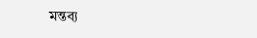মন্তব্য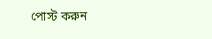পোস্ট করুন